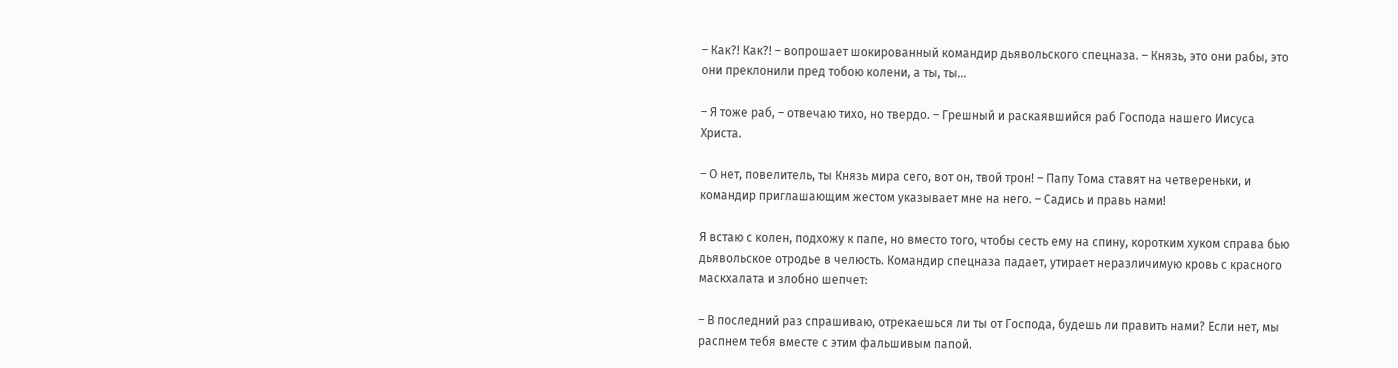– Как?! Как?! – вопрошает шокированный командир дьявольского спецназа. – Князь, это они рабы, это они преклонили пред тобою колени, а ты, ты…

– Я тоже раб, – отвечаю тихо, но твердо. – Грешный и раскаявшийся раб Господа нашего Иисуса Христа.

– О нет, повелитель, ты Князь мира сего, вот он, твой трон! – Папу Тома ставят на четвереньки, и командир приглашающим жестом указывает мне на него. – Садись и правь нами!

Я встаю с колен, подхожу к папе, но вместо того, чтобы сесть ему на спину, коротким хуком справа бью дьявольское отродье в челюсть. Командир спецназа падает, утирает неразличимую кровь с красного маскхалата и злобно шепчет:

– В последний раз спрашиваю, отрекаешься ли ты от Господа, будешь ли править нами? Если нет, мы распнем тебя вместе с этим фальшивым папой.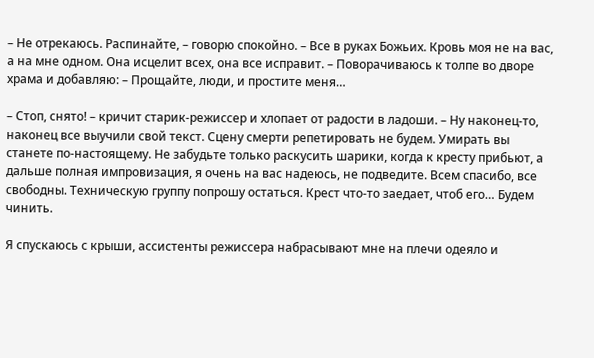– Не отрекаюсь. Распинайте, – говорю спокойно. – Все в руках Божьих. Кровь моя не на вас, а на мне одном. Она исцелит всех, она все исправит. – Поворачиваюсь к толпе во дворе храма и добавляю: – Прощайте, люди, и простите меня…

– Стоп, снято! – кричит старик-режиссер и хлопает от радости в ладоши. – Ну наконец-то, наконец все выучили свой текст. Сцену смерти репетировать не будем. Умирать вы станете по-настоящему. Не забудьте только раскусить шарики, когда к кресту прибьют, а дальше полная импровизация, я очень на вас надеюсь, не подведите. Всем спасибо, все свободны. Техническую группу попрошу остаться. Крест что-то заедает, чтоб его… Будем чинить.

Я спускаюсь с крыши, ассистенты режиссера набрасывают мне на плечи одеяло и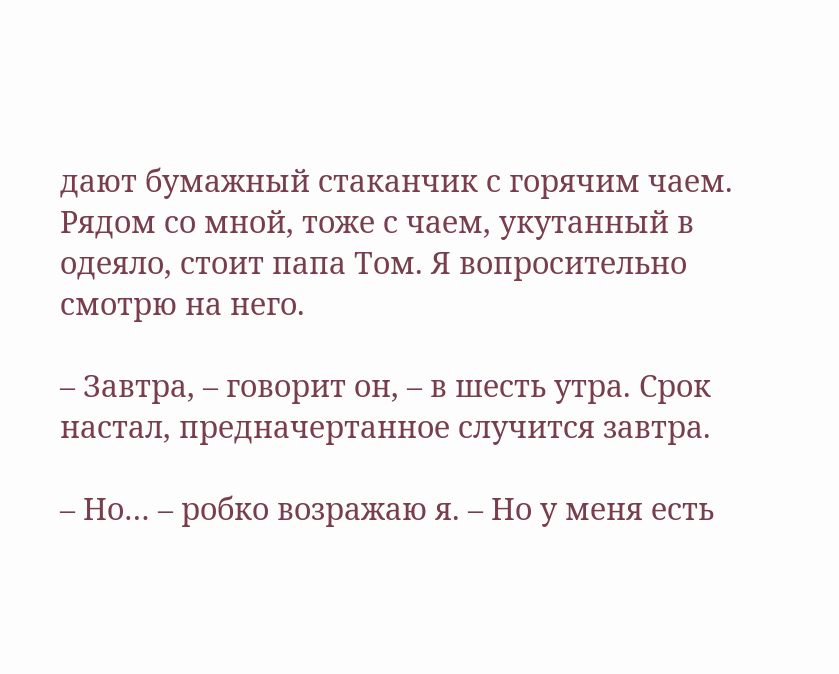дают бумажный стаканчик с горячим чаем. Рядом со мной, тоже с чаем, укутанный в одеяло, стоит папа Том. Я вопросительно смотрю на него.

– Завтра, – говорит он, – в шесть утра. Срок настал, предначертанное случится завтра.

– Но… – робко возражаю я. – Но у меня есть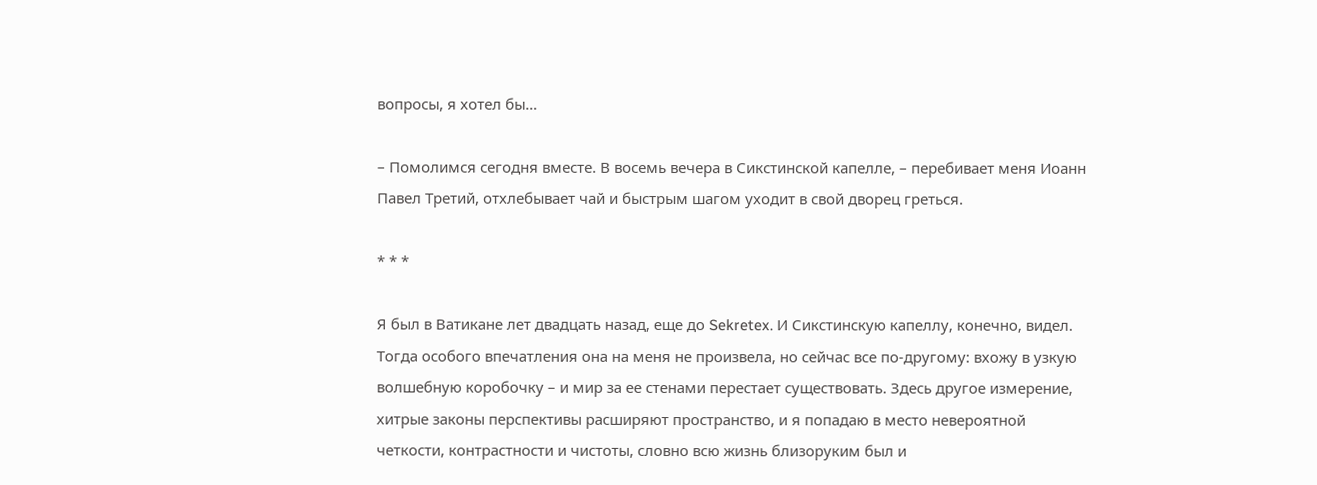вопросы, я хотел бы…

– Помолимся сегодня вместе. В восемь вечера в Сикстинской капелле, – перебивает меня Иоанн Павел Третий, отхлебывает чай и быстрым шагом уходит в свой дворец греться.

* * *

Я был в Ватикане лет двадцать назад, еще до Sekretex. И Сикстинскую капеллу, конечно, видел. Тогда особого впечатления она на меня не произвела, но сейчас все по-другому: вхожу в узкую волшебную коробочку – и мир за ее стенами перестает существовать. Здесь другое измерение, хитрые законы перспективы расширяют пространство, и я попадаю в место невероятной четкости, контрастности и чистоты, словно всю жизнь близоруким был и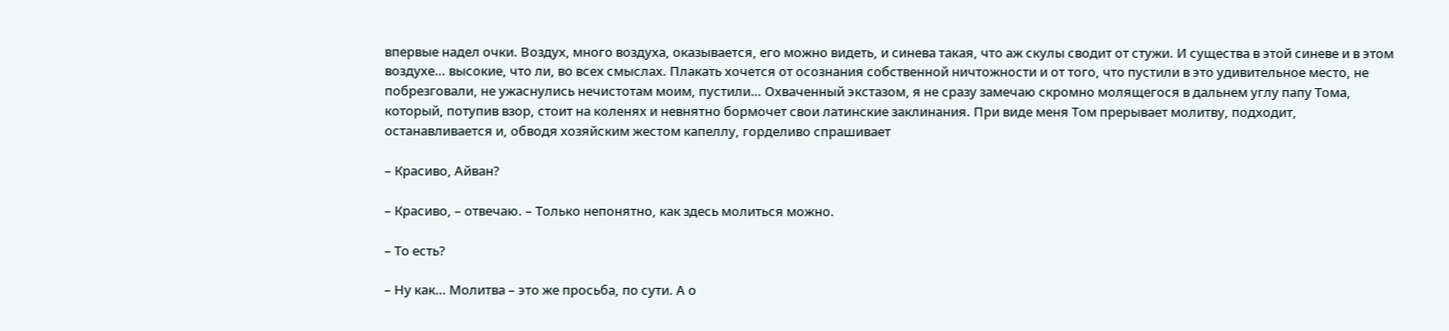впервые надел очки. Воздух, много воздуха, оказывается, его можно видеть, и синева такая, что аж скулы сводит от стужи. И существа в этой синеве и в этом воздухе… высокие, что ли, во всех смыслах. Плакать хочется от осознания собственной ничтожности и от того, что пустили в это удивительное место, не побрезговали, не ужаснулись нечистотам моим, пустили… Охваченный экстазом, я не сразу замечаю скромно молящегося в дальнем углу папу Тома, который, потупив взор, стоит на коленях и невнятно бормочет свои латинские заклинания. При виде меня Том прерывает молитву, подходит, останавливается и, обводя хозяйским жестом капеллу, горделиво спрашивает

– Красиво, Айван?

– Красиво, – отвечаю. – Только непонятно, как здесь молиться можно.

– То есть?

– Ну как… Молитва – это же просьба, по сути. А о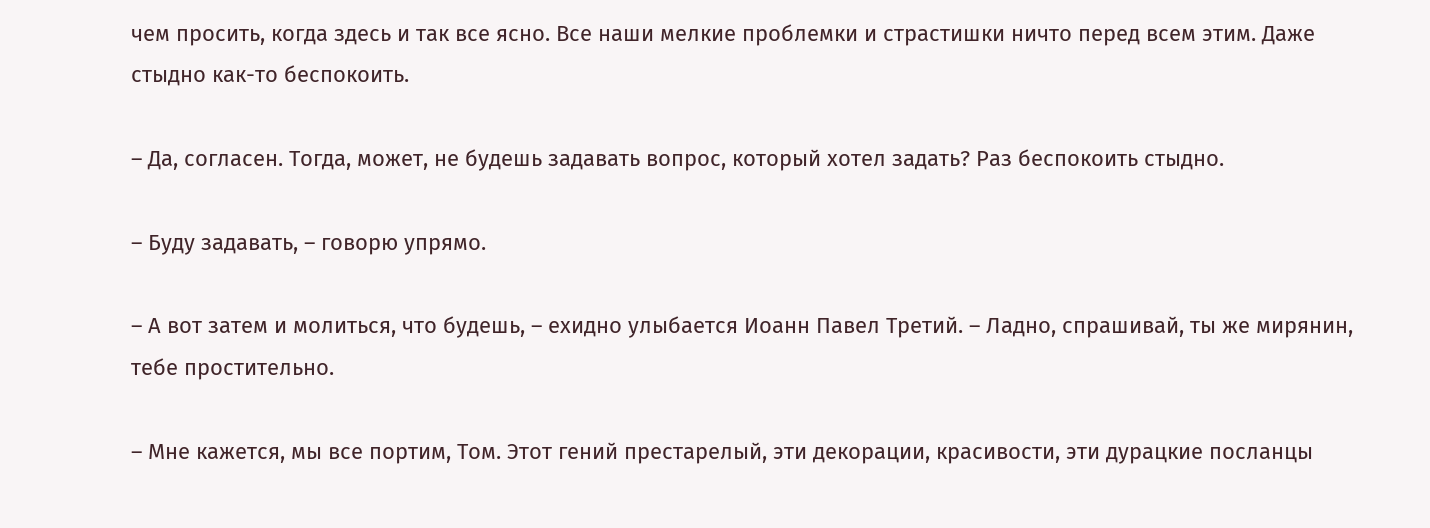чем просить, когда здесь и так все ясно. Все наши мелкие проблемки и страстишки ничто перед всем этим. Даже стыдно как-то беспокоить.

– Да, согласен. Тогда, может, не будешь задавать вопрос, который хотел задать? Раз беспокоить стыдно.

– Буду задавать, – говорю упрямо.

– А вот затем и молиться, что будешь, – ехидно улыбается Иоанн Павел Третий. – Ладно, спрашивай, ты же мирянин, тебе простительно.

– Мне кажется, мы все портим, Том. Этот гений престарелый, эти декорации, красивости, эти дурацкие посланцы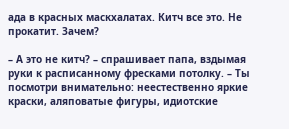ада в красных маскхалатах. Китч все это. Не прокатит. Зачем?

– А это не китч? – спрашивает папа, вздымая руки к расписанному фресками потолку. – Ты посмотри внимательно: неестественно яркие краски, аляповатые фигуры, идиотские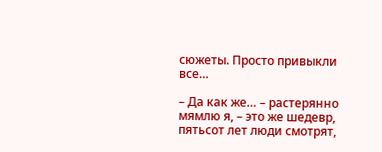сюжеты. Просто привыкли все…

– Да как же… – растерянно мямлю я, – это же шедевр, пятьсот лет люди смотрят,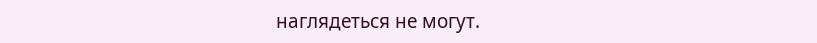наглядеться не могут.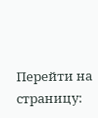Перейти на страницу: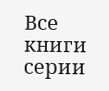Все книги серии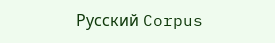Русский Corpus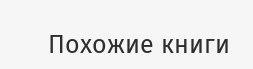Похожие книги